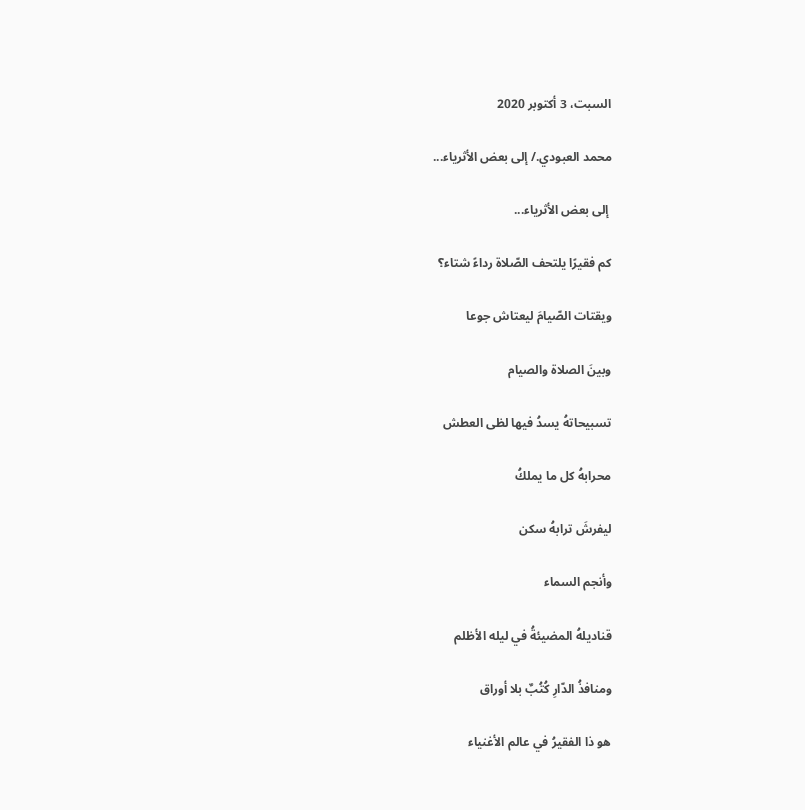السبت، 3 أكتوبر 2020

محمد العبودي./ إلى بعض الأثرياء...

 إلى بعض الأثرياء...

كم فقيرًا يلتحف الصّلاة رداءً شتاء؟

ويقتات الصّيامَ ليعتاش جوعا

وبينَ الصلاة والصيام

تسبيحاتهُ يسدُ فيها لظى العطش

محرابهُ كل ما يملكُ

ليفرشَ ترابهُ سكن

وأنجم السماء

قناديلهُ المضيئةُ في ليله الأظلم

ومنافذُ الدّارِ كُتُبٌ بلا أوراق

هو ذا الفقيرُ في عالم الأغنياء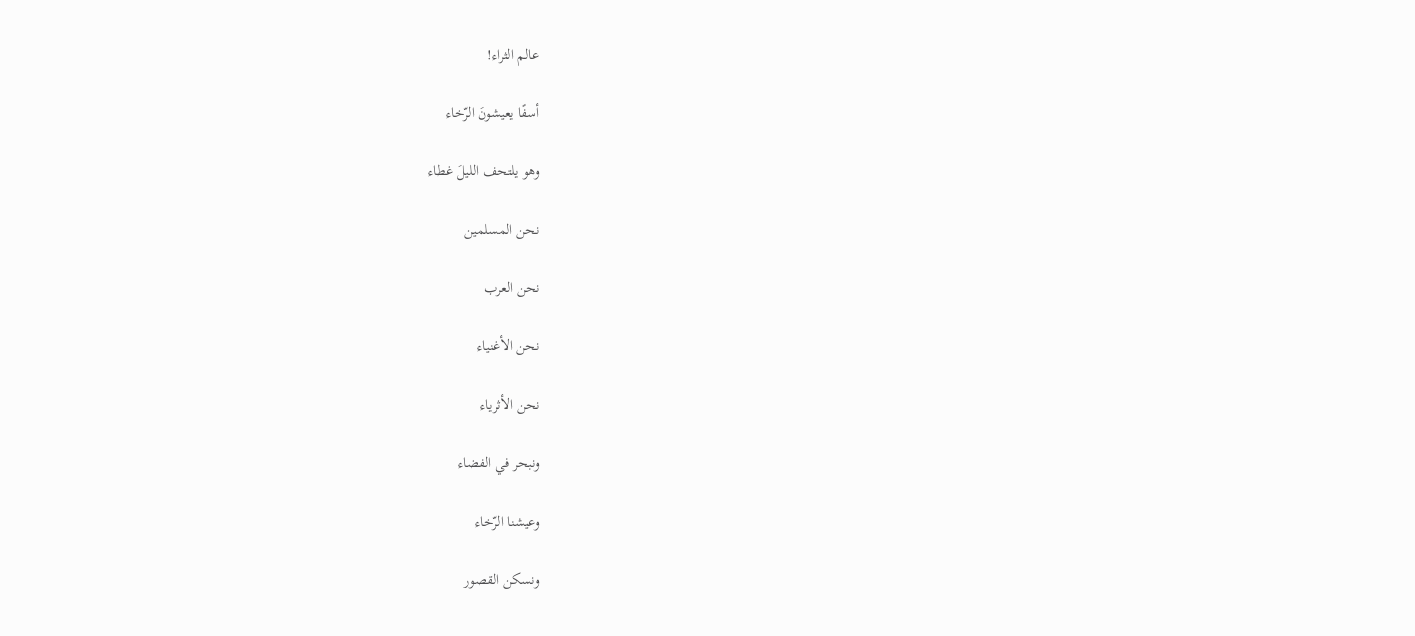عالم الثراء!

أسفًا يعيشونَ الرّخاء

وهو يلتحف الليلَ غطاء

نحن المسلمين

نحن العرب

نحن الأغنياء

نحن الأثرياء

ونبحر في الفضاء

وعيشنا الرّخاء

ونسكن القصور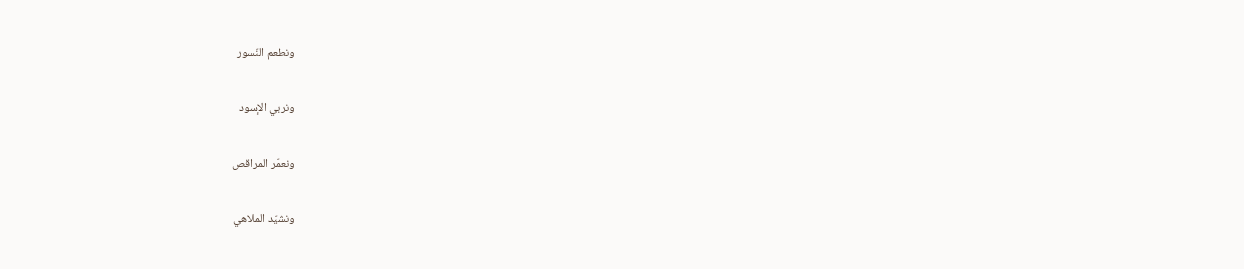ونطعم النّسور

ونربي الإسود

ونعمّر المراقص

ونشيّد الملاهي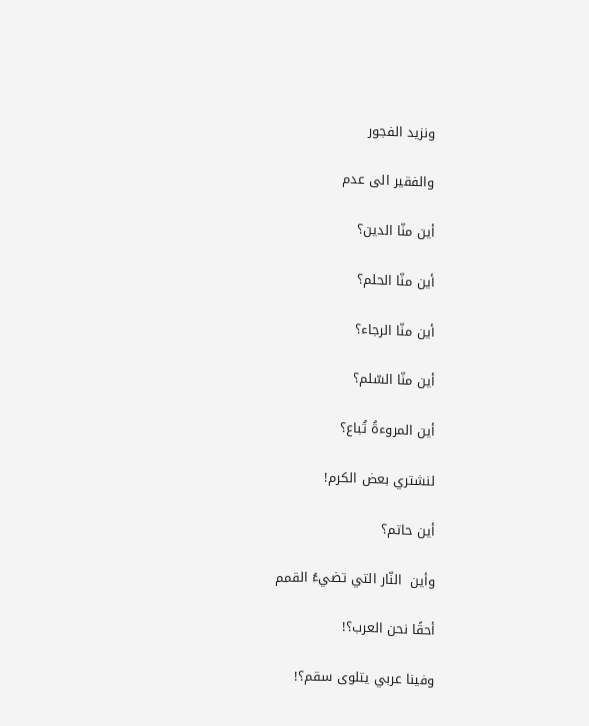ونزيد الفجور

والفقير الى عدم

أين منّا الدين؟

أين منّا الحلم؟

أين منّا الرجاء؟

أين منّا السّلم؟

أين المروءةُ تُباع؟

لنشتري بعض الكرم!

أين حاتم؟

وأين  النّار التي تضيءُ القمم

أحقًا نحن العرب؟!

وفينا عربي يتلوى سقم؟!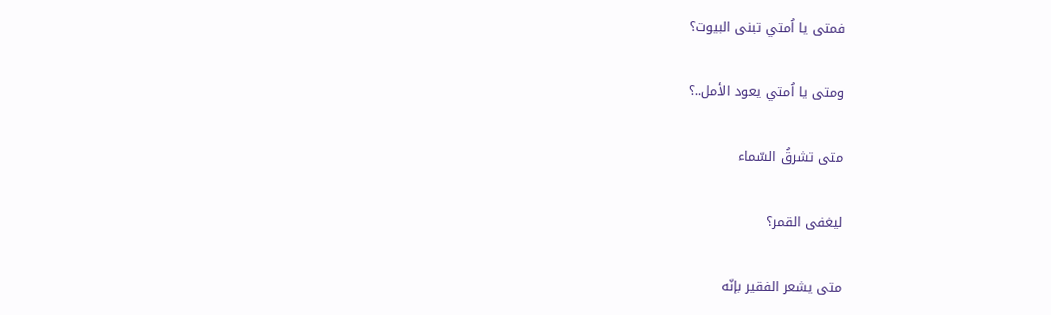فمتى يا اُمتي تبنى البيوت؟

ومتى يا اُمتي يعود الأمل..؟

متى تشرقُ السّماء

ليغفى القمر؟

متى يشعر الفقير بإنّه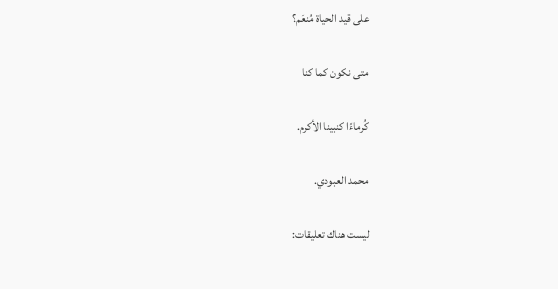على قيد الحياة مُنعَم؟

متى نكون كما كنا

كُرماءًا كنبينا الأكرم.

محمد العبودي.

ليست هناك تعليقات: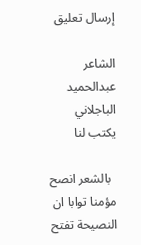إرسال تعليق

الشاعر عبدالحميد الباجلاني يكتب لنا

  بالشعر انصح مؤمنا توابا ان النصيحة تفتح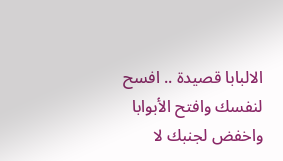الالبابا قصيدة .. افسح لنفسك وافتح الأبوابا واخفض لجنبك لا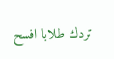تردك طلابا افسح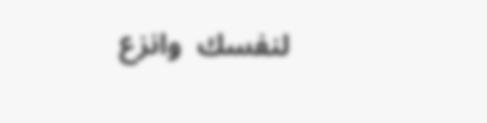لنفسك  وانزع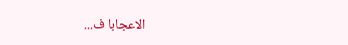الاعجابا ف...